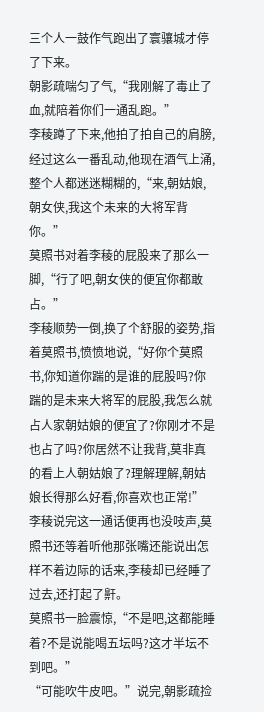三个人一鼓作气跑出了寰骧城才停了下来。
朝影疏喘匀了气,“我刚解了毒止了血,就陪着你们一通乱跑。”
李稜蹲了下来,他拍了拍自己的肩膀,经过这么一番乱动,他现在酒气上涌,整个人都迷迷糊糊的,“来,朝姑娘,朝女侠,我这个未来的大将军背你。”
莫照书对着李稜的屁股来了那么一脚,“行了吧,朝女侠的便宜你都敢占。”
李稜顺势一倒,换了个舒服的姿势,指着莫照书,愤愤地说,“好你个莫照书,你知道你踹的是谁的屁股吗?你踹的是未来大将军的屁股,我怎么就占人家朝姑娘的便宜了?你刚才不是也占了吗?你居然不让我背,莫非真的看上人朝姑娘了?理解理解,朝姑娘长得那么好看,你喜欢也正常!”
李稜说完这一通话便再也没吱声,莫照书还等着听他那张嘴还能说出怎样不着边际的话来,李稜却已经睡了过去,还打起了鼾。
莫照书一脸震惊,“不是吧,这都能睡着?不是说能喝五坛吗?这才半坛不到吧。”
“可能吹牛皮吧。”说完,朝影疏捡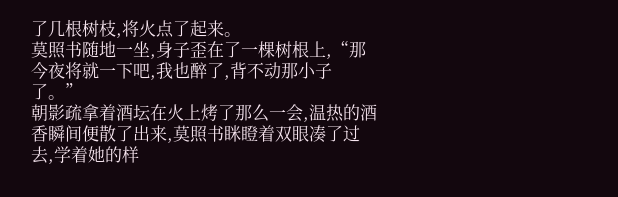了几根树枝,将火点了起来。
莫照书随地一坐,身子歪在了一棵树根上,“那今夜将就一下吧,我也醉了,背不动那小子了。”
朝影疏拿着酒坛在火上烤了那么一会,温热的酒香瞬间便散了出来,莫照书眯瞪着双眼凑了过去,学着她的样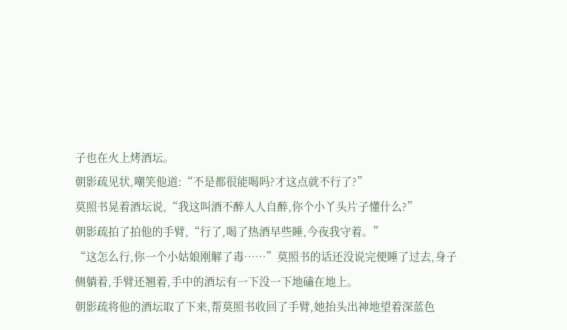子也在火上烤酒坛。
朝影疏见状,嘲笑他道:“不是都很能喝吗?才这点就不行了?”
莫照书晃着酒坛说,“我这叫酒不醉人人自醉,你个小丫头片子懂什么?”
朝影疏拍了拍他的手臂,“行了,喝了热酒早些睡,今夜我守着。”
“这怎么行,你一个小姑娘刚解了毒……”莫照书的话还没说完便睡了过去,身子侧躺着,手臂还翘着,手中的酒坛有一下没一下地磕在地上。
朝影疏将他的酒坛取了下来,帮莫照书收回了手臂,她抬头出神地望着深蓝色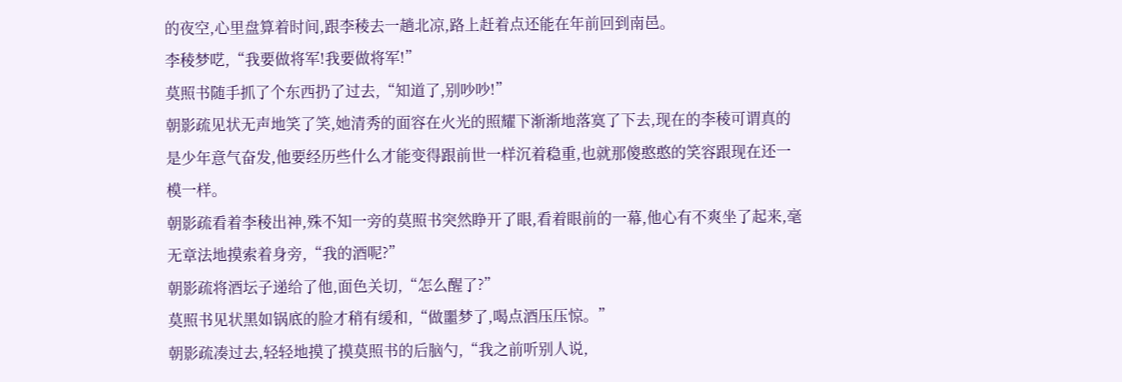的夜空,心里盘算着时间,跟李稜去一趟北凉,路上赶着点还能在年前回到南邑。
李稜梦呓,“我要做将军!我要做将军!”
莫照书随手抓了个东西扔了过去,“知道了,别吵吵!”
朝影疏见状无声地笑了笑,她清秀的面容在火光的照耀下渐渐地落寞了下去,现在的李稜可谓真的是少年意气奋发,他要经历些什么才能变得跟前世一样沉着稳重,也就那傻憨憨的笑容跟现在还一模一样。
朝影疏看着李稜出神,殊不知一旁的莫照书突然睁开了眼,看着眼前的一幕,他心有不爽坐了起来,毫无章法地摸索着身旁,“我的酒呢?”
朝影疏将酒坛子递给了他,面色关切,“怎么醒了?”
莫照书见状黑如锅底的脸才稍有缓和,“做噩梦了,喝点酒压压惊。”
朝影疏凑过去,轻轻地摸了摸莫照书的后脑勺,“我之前听别人说,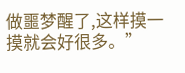做噩梦醒了,这样摸一摸就会好很多。”